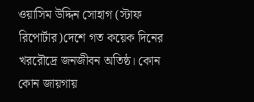ওয়াসিম উদ্দিন সোহাগ (স্টাফ রিপোর্টার)দেশে গত কয়েক দিনের খররৌদ্রে জনজীবন অতিষ্ঠ। কোন কোন জায়গায়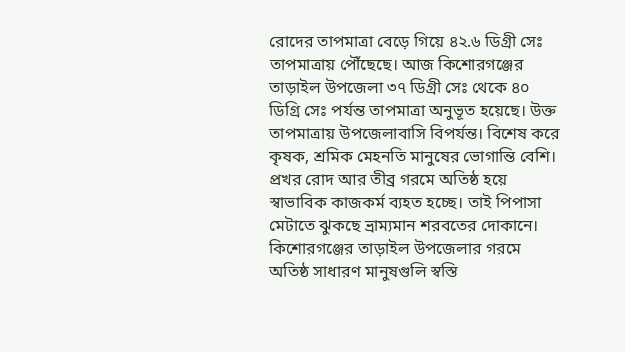রোদের তাপমাত্রা বেড়ে গিয়ে ৪২.৬ ডিগ্রী সেঃ তাপমাত্রায় পৌঁছেছে। আজ কিশোরগঞ্জের তাড়াইল উপজেলা ৩৭ ডিগ্রী সেঃ থেকে ৪০ ডিগ্রি সেঃ পর্যন্ত তাপমাত্রা অনুভূত হয়েছে। উক্ত তাপমাত্রায় উপজেলাবাসি বিপর্যন্ত। বিশেষ করে কৃষক, শ্রমিক মেহনতি মানুষের ভোগান্তি বেশি। প্রখর রোদ আর তীব্র গরমে অতিষ্ঠ হয়ে স্বাভাবিক কাজকর্ম ব্যহত হচ্ছে। তাই পিপাসা মেটাতে ঝুকছে ভ্রাম্যমান শরবতের দোকানে। কিশোরগঞ্জের তাড়াইল উপজেলার গরমে অতিষ্ঠ সাধারণ মানুষগুলি স্বস্তি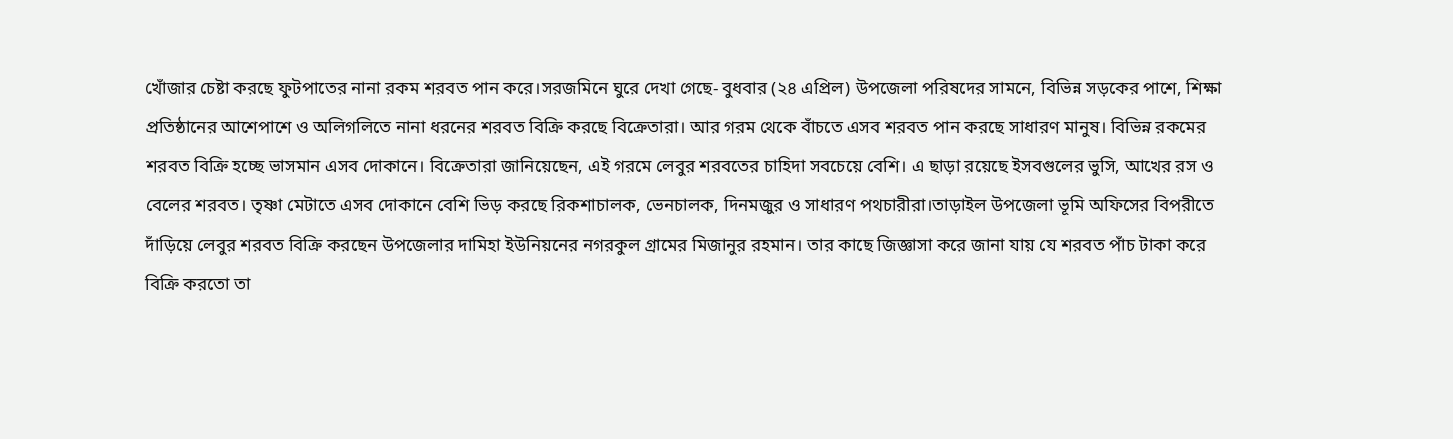খোঁজার চেষ্টা করছে ফুটপাতের নানা রকম শরবত পান করে।সরজমিনে ঘুরে দেখা গেছে- বুধবার (২৪ এপ্রিল) উপজেলা পরিষদের সামনে, বিভিন্ন সড়কের পাশে, শিক্ষা প্রতিষ্ঠানের আশেপাশে ও অলিগলিতে নানা ধরনের শরবত বিক্রি করছে বিক্রেতারা। আর গরম থেকে বাঁচতে এসব শরবত পান করছে সাধারণ মানুষ। বিভিন্ন রকমের শরবত বিক্রি হচ্ছে ভাসমান এসব দোকানে। বিক্রেতারা জানিয়েছেন, এই গরমে লেবুর শরবতের চাহিদা সবচেয়ে বেশি। এ ছাড়া রয়েছে ইসবগুলের ভুসি, আখের রস ও বেলের শরবত। তৃষ্ণা মেটাতে এসব দোকানে বেশি ভিড় করছে রিকশাচালক, ভেনচালক, দিনমজুর ও সাধারণ পথচারীরা।তাড়াইল উপজেলা ভূমি অফিসের বিপরীতে দাঁড়িয়ে লেবুর শরবত বিক্রি করছেন উপজেলার দামিহা ইউনিয়নের নগরকুল গ্রামের মিজানুর রহমান। তার কাছে জিজ্ঞাসা করে জানা যায় যে শরবত পাঁচ টাকা করে বিক্রি করতো তা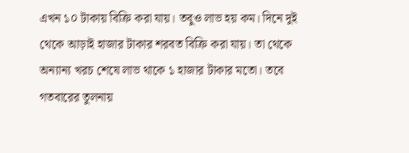এখন ১০ টাকায় বিক্রি করা যায়। তবুও লাভ হয় কম। দিনে দুই থেকে আড়াই হাজার টাকার শরবত বিক্রি করা যায়। তা থেকে অন্যান্য খরচ শেষে লাভ থাকে ১ হাজার টাকার মতো। তবে গতবারের তুলনায়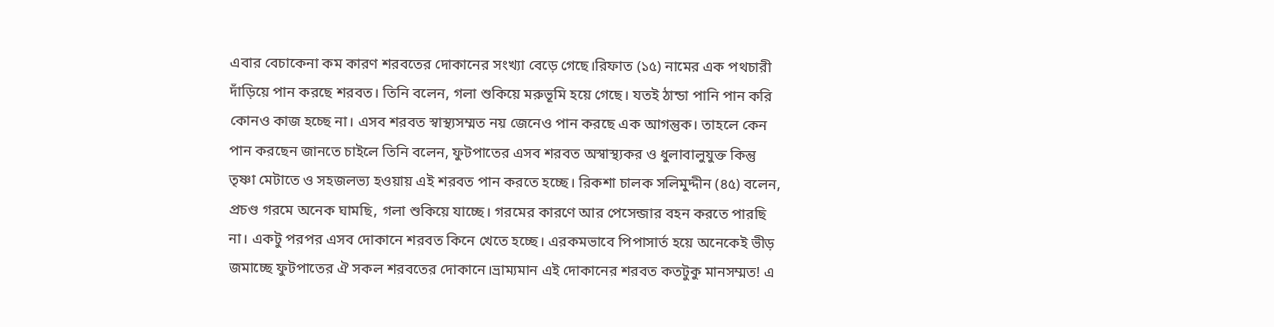এবার বেচাকেনা কম কারণ শরবতের দোকানের সংখ্যা বেড়ে গেছে।রিফাত (১৫) নামের এক পথচারী দাঁড়িয়ে পান করছে শরবত। তিনি বলেন, গলা শুকিয়ে মরুভূমি হয়ে গেছে। যতই ঠান্ডা পানি পান করি কোনও কাজ হচ্ছে না। এসব শরবত স্বাস্থ্যসম্মত নয় জেনেও পান করছে এক আগন্তুক। তাহলে কেন পান করছেন জানতে চাইলে তিনি বলেন, ফুটপাতের এসব শরবত অস্বাস্থ্যকর ও ধুলাবালুযুক্ত কিন্তু তৃষ্ণা মেটাতে ও সহজলভ্য হওয়ায় এই শরবত পান করতে হচ্ছে। রিকশা চালক সলিমুদ্দীন (৪৫) বলেন, প্রচণ্ড গরমে অনেক ঘামছি, গলা শুকিয়ে যাচ্ছে। গরমের কারণে আর পেসেন্জার বহন করতে পারছি না। একটু পরপর এসব দোকানে শরবত কিনে খেতে হচ্ছে। এরকমভাবে পিপাসার্ত হয়ে অনেকেই ভীড় জমাচ্ছে ফুটপাতের ঐ সকল শরবতের দোকানে।ভ্রাম্যমান এই দোকানের শরবত কতটুকু মানসম্মত! এ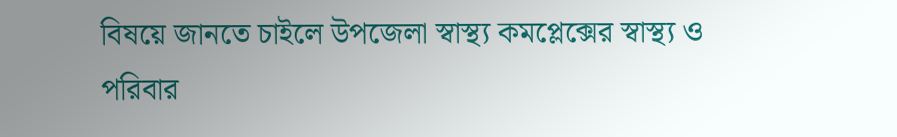বিষয়ে জানতে চাইলে উপজেলা স্বাস্থ্য কমপ্লেক্সের স্বাস্থ্য ও পরিবার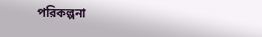পরিকল্পনা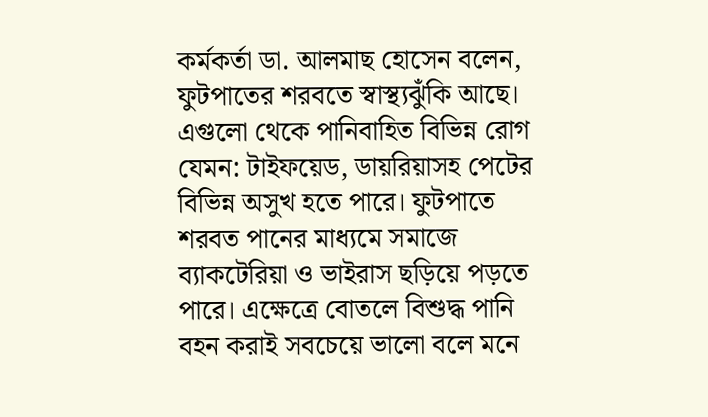কর্মকর্তা ডা. আলমাছ হোসেন বলেন, ফুটপাতের শরবতে স্বাস্থ্যঝুঁকি আছে। এগুলো থেকে পানিবাহিত বিভিন্ন রোগ যেমন: টাইফয়েড, ডায়রিয়াসহ পেটের বিভিন্ন অসুখ হতে পারে। ফুটপাতে শরবত পানের মাধ্যমে সমাজে ব্যাকটেরিয়া ও ভাইরাস ছড়িয়ে পড়তে পারে। এক্ষেত্রে বোতলে বিশুদ্ধ পানি বহন করাই সবচেয়ে ভালো বলে মনে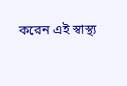করেন এই স্বাস্থ্য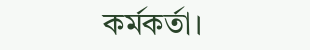কর্মকর্তা।